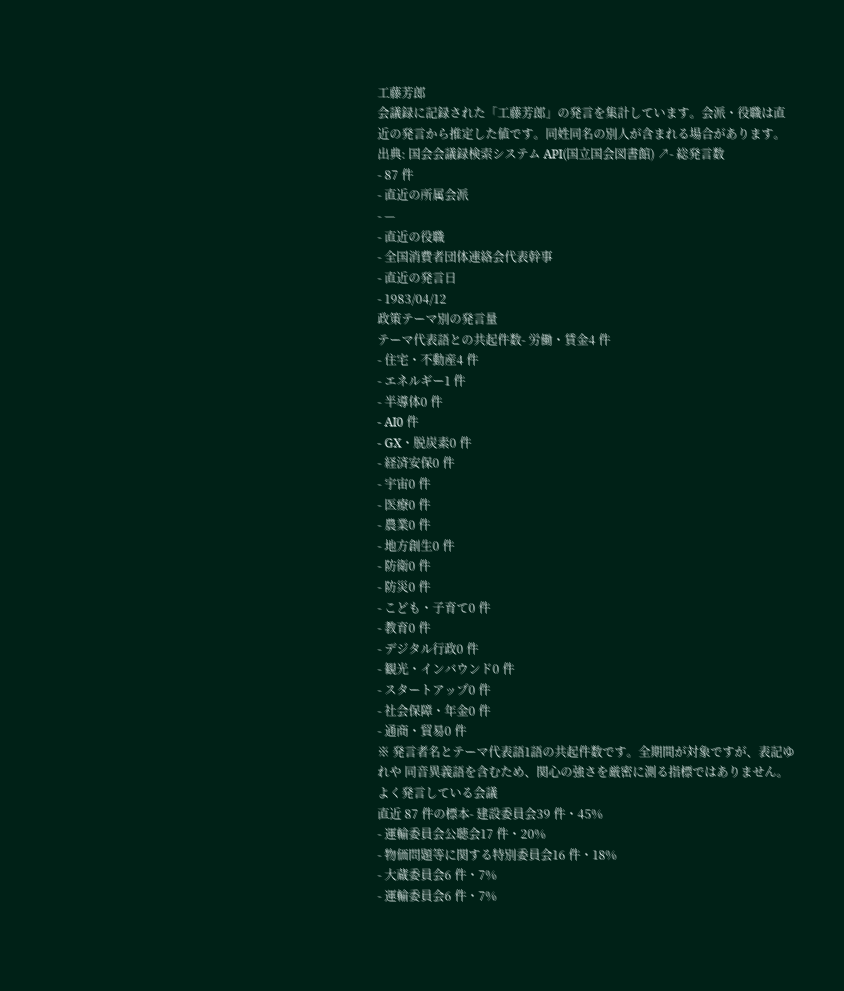工藤芳郎
会議録に記録された「工藤芳郎」の発言を集計しています。会派・役職は直近の発言から推定した値です。同姓同名の別人が含まれる場合があります。
出典: 国会会議録検索システム API(国立国会図書館) ↗- 総発言数
- 87 件
- 直近の所属会派
- —
- 直近の役職
- 全国消費者団体連絡会代表幹事
- 直近の発言日
- 1983/04/12
政策テーマ別の発言量
テーマ代表語との共起件数- 労働・賃金4 件
- 住宅・不動産4 件
- エネルギー1 件
- 半導体0 件
- AI0 件
- GX・脱炭素0 件
- 経済安保0 件
- 宇宙0 件
- 医療0 件
- 農業0 件
- 地方創生0 件
- 防衛0 件
- 防災0 件
- こども・子育て0 件
- 教育0 件
- デジタル行政0 件
- 観光・インバウンド0 件
- スタートアップ0 件
- 社会保障・年金0 件
- 通商・貿易0 件
※ 発言者名とテーマ代表語1語の共起件数です。全期間が対象ですが、表記ゆれや 同音異義語を含むため、関心の強さを厳密に測る指標ではありません。
よく発言している会議
直近 87 件の標本- 建設委員会39 件・45%
- 運輸委員会公聴会17 件・20%
- 物価問題等に関する特別委員会16 件・18%
- 大蔵委員会6 件・7%
- 運輸委員会6 件・7%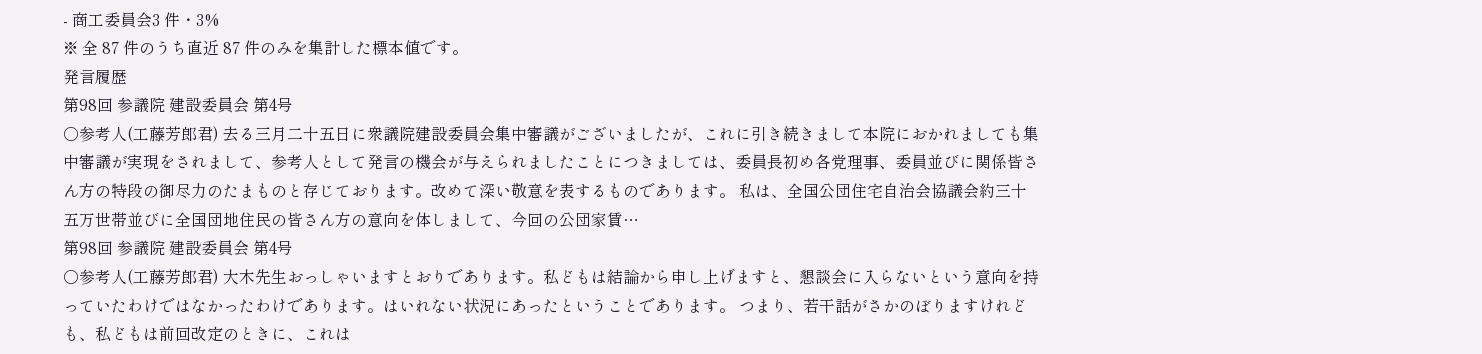- 商工委員会3 件・3%
※ 全 87 件のうち直近 87 件のみを集計した標本値です。
発言履歴
第98回 参議院 建設委員会 第4号
○参考人(工藤芳郎君) 去る三月二十五日に衆議院建設委員会集中審議がございましたが、これに引き続きまして本院におかれましても集中審議が実現をされまして、参考人として発言の機会が与えられましたことにつきましては、委員長初め各党理事、委員並びに関係皆さん方の特段の御尽力のたまものと存じております。改めて深い敬意を表するものであります。 私は、全国公団住宅自治会協議会約三十五万世帯並びに全国団地住民の皆さん方の意向を体しまして、今回の公団家賃…
第98回 参議院 建設委員会 第4号
○参考人(工藤芳郎君) 大木先生おっしゃいますとおりであります。私どもは結論から申し上げますと、懇談会に入らないという意向を持っていたわけではなかったわけであります。はいれない状況にあったということであります。 つまり、若干話がさかのぼりますけれども、私どもは前回改定のときに、これは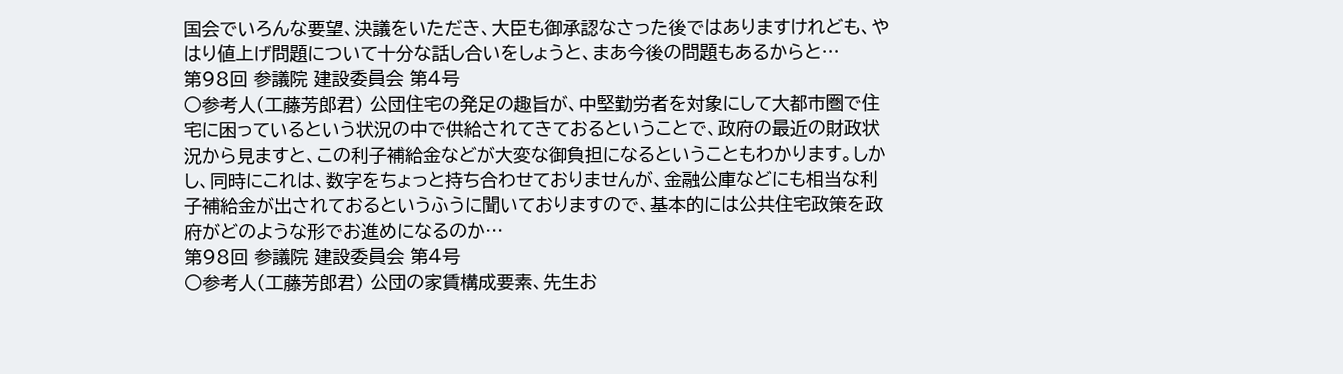国会でいろんな要望、決議をいただき、大臣も御承認なさった後ではありますけれども、やはり値上げ問題について十分な話し合いをしょうと、まあ今後の問題もあるからと…
第98回 参議院 建設委員会 第4号
○参考人(工藤芳郎君) 公団住宅の発足の趣旨が、中堅勤労者を対象にして大都市圏で住宅に困っているという状況の中で供給されてきておるということで、政府の最近の財政状況から見ますと、この利子補給金などが大変な御負担になるということもわかります。しかし、同時にこれは、数字をちょっと持ち合わせておりませんが、金融公庫などにも相当な利子補給金が出されておるというふうに聞いておりますので、基本的には公共住宅政策を政府がどのような形でお進めになるのか…
第98回 参議院 建設委員会 第4号
○参考人(工藤芳郎君) 公団の家賃構成要素、先生お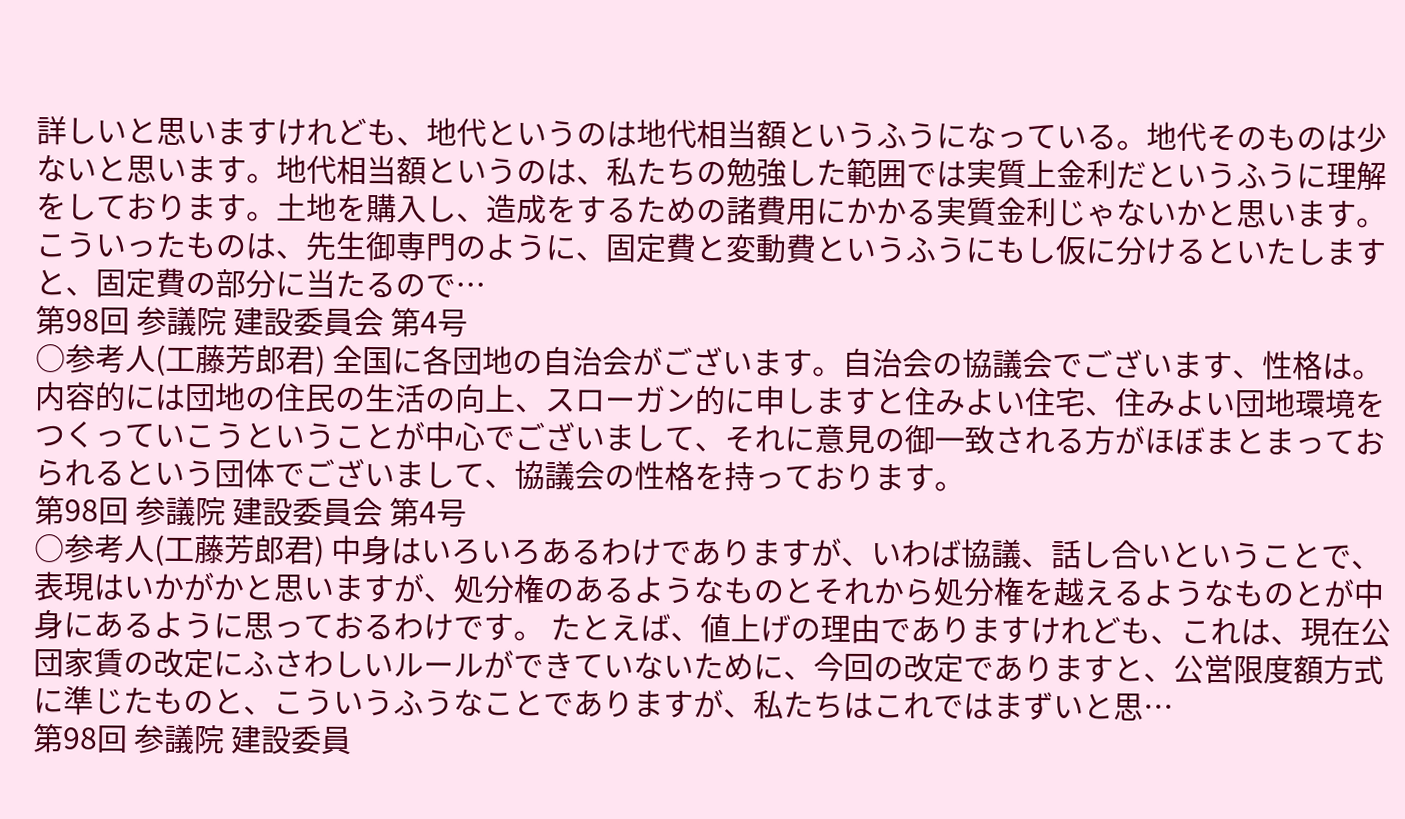詳しいと思いますけれども、地代というのは地代相当額というふうになっている。地代そのものは少ないと思います。地代相当額というのは、私たちの勉強した範囲では実質上金利だというふうに理解をしております。土地を購入し、造成をするための諸費用にかかる実質金利じゃないかと思います。 こういったものは、先生御専門のように、固定費と変動費というふうにもし仮に分けるといたしますと、固定費の部分に当たるので…
第98回 参議院 建設委員会 第4号
○参考人(工藤芳郎君) 全国に各団地の自治会がございます。自治会の協議会でございます、性格は。内容的には団地の住民の生活の向上、スローガン的に申しますと住みよい住宅、住みよい団地環境をつくっていこうということが中心でございまして、それに意見の御一致される方がほぼまとまっておられるという団体でございまして、協議会の性格を持っております。
第98回 参議院 建設委員会 第4号
○参考人(工藤芳郎君) 中身はいろいろあるわけでありますが、いわば協議、話し合いということで、表現はいかがかと思いますが、処分権のあるようなものとそれから処分権を越えるようなものとが中身にあるように思っておるわけです。 たとえば、値上げの理由でありますけれども、これは、現在公団家賃の改定にふさわしいルールができていないために、今回の改定でありますと、公営限度額方式に準じたものと、こういうふうなことでありますが、私たちはこれではまずいと思…
第98回 参議院 建設委員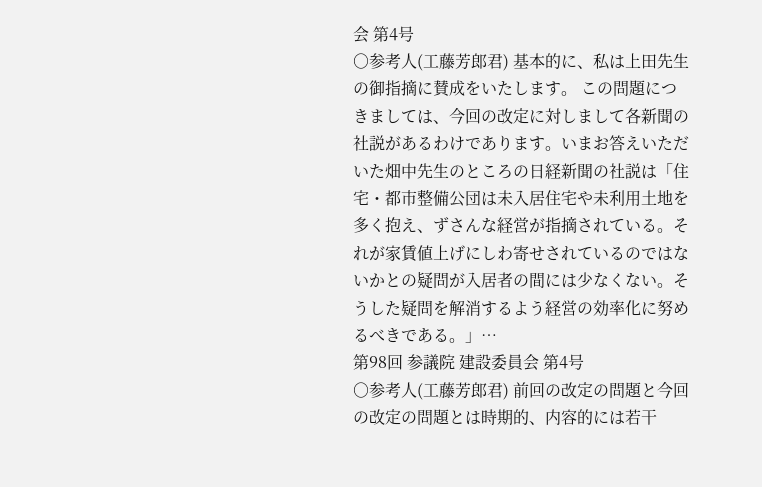会 第4号
○参考人(工藤芳郎君) 基本的に、私は上田先生の御指摘に賛成をいたします。 この問題につきましては、今回の改定に対しまして各新聞の社説があるわけであります。いまお答えいただいた畑中先生のところの日経新聞の社説は「住宅・都市整備公団は未入居住宅や未利用土地を多く抱え、ずさんな経営が指摘されている。それが家賃値上げにしわ寄せされているのではないかとの疑問が入居者の間には少なくない。そうした疑問を解消するよう経営の効率化に努めるべきである。」…
第98回 参議院 建設委員会 第4号
○参考人(工藤芳郎君) 前回の改定の問題と今回の改定の問題とは時期的、内容的には若干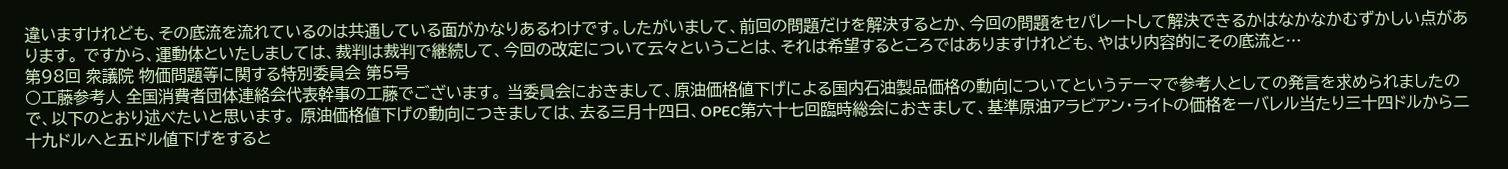違いますけれども、その底流を流れているのは共通している面がかなりあるわけです。したがいまして、前回の問題だけを解決するとか、今回の問題をセパレートして解決できるかはなかなかむずかしい点があります。 ですから、運動体といたしましては、裁判は裁判で継続して、今回の改定について云々ということは、それは希望するところではありますけれども、やはり内容的にその底流と…
第98回 衆議院 物価問題等に関する特別委員会 第5号
○工藤参考人 全国消費者団体連絡会代表幹事の工藤でございます。 当委員会におきまして、原油価格値下げによる国内石油製品価格の動向についてというテーマで参考人としての発言を求められましたので、以下のとおり述べたいと思います。 原油価格値下げの動向につきましては、去る三月十四日、OPEC第六十七回臨時総会におきまして、基準原油アラビアン・ライトの価格を一バレル当たり三十四ドルから二十九ドルへと五ドル値下げをすると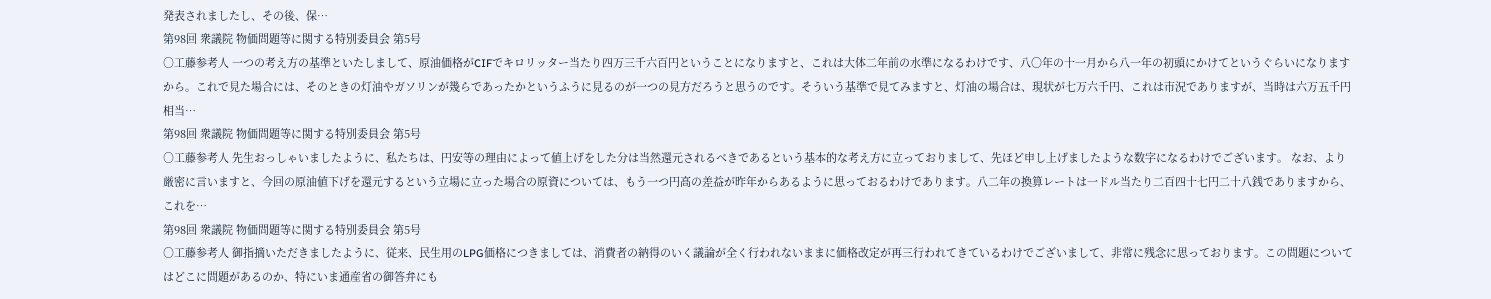発表されましたし、その後、保…
第98回 衆議院 物価問題等に関する特別委員会 第5号
○工藤参考人 一つの考え方の基準といたしまして、原油価格がCIFでキロリッター当たり四万三千六百円ということになりますと、これは大体二年前の水準になるわけです、八〇年の十一月から八一年の初頭にかけてというぐらいになりますから。これで見た場合には、そのときの灯油やガソリンが幾らであったかというふうに見るのが一つの見方だろうと思うのです。そういう基準で見てみますと、灯油の場合は、現状が七万六千円、これは市況でありますが、当時は六万五千円相当…
第98回 衆議院 物価問題等に関する特別委員会 第5号
○工藤参考人 先生おっしゃいましたように、私たちは、円安等の理由によって値上げをした分は当然還元されるべきであるという基本的な考え方に立っておりまして、先ほど申し上げましたような数字になるわけでございます。 なお、より厳密に言いますと、今回の原油値下げを還元するという立場に立った場合の原資については、もう一つ円高の差益が昨年からあるように思っておるわけであります。八二年の換算レートは一ドル当たり二百四十七円二十八銭でありますから、これを…
第98回 衆議院 物価問題等に関する特別委員会 第5号
○工藤参考人 御指摘いただきましたように、従来、民生用のLPG価格につきましては、消費者の納得のいく議論が全く行われないままに価格改定が再三行われてきているわけでございまして、非常に残念に思っております。この問題についてはどこに問題があるのか、特にいま通産省の御答弁にも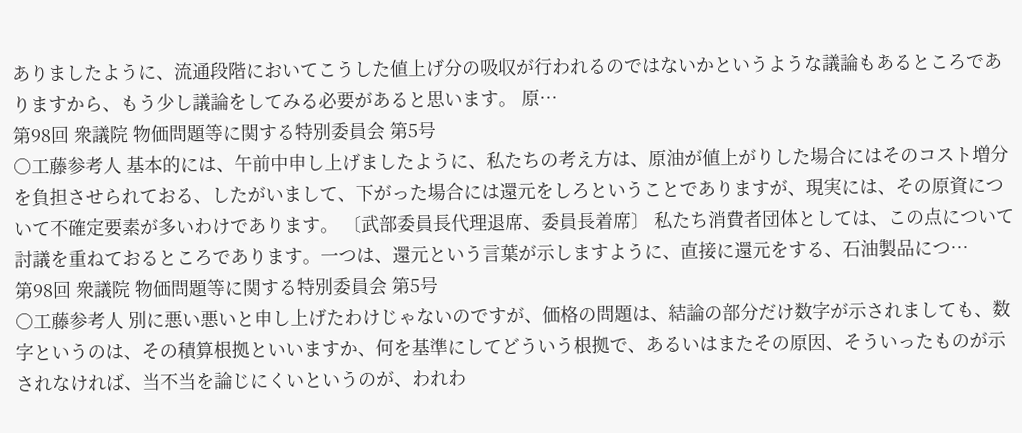ありましたように、流通段階においてこうした値上げ分の吸収が行われるのではないかというような議論もあるところでありますから、もう少し議論をしてみる必要があると思います。 原…
第98回 衆議院 物価問題等に関する特別委員会 第5号
○工藤参考人 基本的には、午前中申し上げましたように、私たちの考え方は、原油が値上がりした場合にはそのコスト増分を負担させられておる、したがいまして、下がった場合には還元をしろということでありますが、現実には、その原資について不確定要素が多いわけであります。 〔武部委員長代理退席、委員長着席〕 私たち消費者団体としては、この点について討議を重ねておるところであります。一つは、還元という言葉が示しますように、直接に還元をする、石油製品につ…
第98回 衆議院 物価問題等に関する特別委員会 第5号
○工藤参考人 別に悪い悪いと申し上げたわけじゃないのですが、価格の問題は、結論の部分だけ数字が示されましても、数字というのは、その積算根拠といいますか、何を基準にしてどういう根拠で、あるいはまたその原因、そういったものが示されなければ、当不当を論じにくいというのが、われわ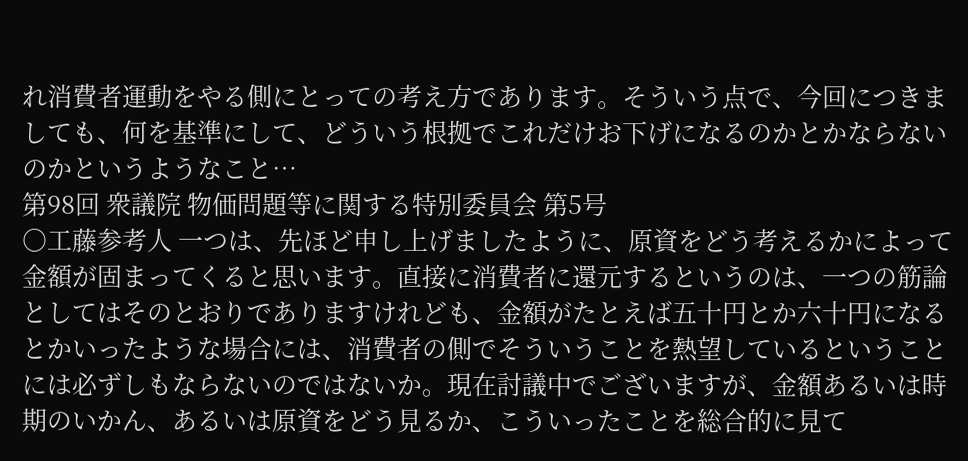れ消費者運動をやる側にとっての考え方であります。そういう点で、今回につきましても、何を基準にして、どういう根拠でこれだけお下げになるのかとかならないのかというようなこと…
第98回 衆議院 物価問題等に関する特別委員会 第5号
○工藤参考人 一つは、先ほど申し上げましたように、原資をどう考えるかによって金額が固まってくると思います。直接に消費者に還元するというのは、一つの筋論としてはそのとおりでありますけれども、金額がたとえば五十円とか六十円になるとかいったような場合には、消費者の側でそういうことを熱望しているということには必ずしもならないのではないか。現在討議中でございますが、金額あるいは時期のいかん、あるいは原資をどう見るか、こういったことを総合的に見て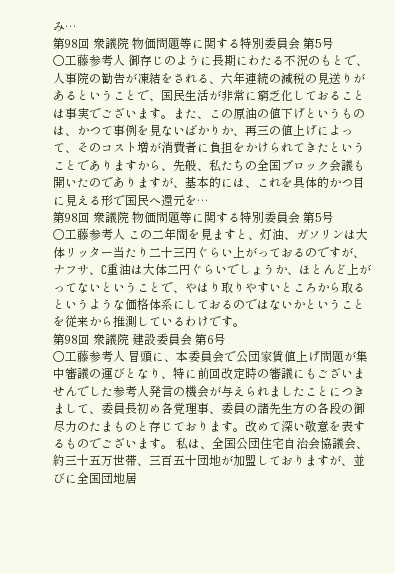み…
第98回 衆議院 物価問題等に関する特別委員会 第5号
○工藤参考人 御存じのように長期にわたる不況のもとで、人事院の勧告が凍結をされる、六年連続の減税の見送りがあるということで、国民生活が非常に窮乏化しておることは事実でございます。また、この原油の値下げというものは、かつて事例を見ないばかりか、再三の値上げによって、そのコスト増が消費者に負担をかけられてきたということでありますから、先般、私たちの全国ブロック会議も開いたのでありますが、基本的には、これを具体的かつ目に見える形で国民へ還元を…
第98回 衆議院 物価問題等に関する特別委員会 第5号
○工藤参考人 この二年間を見ますと、灯油、ガソリンは大体リッター当たり二十三円ぐらい上がっておるのですが、ナフサ、C重油は大体二円ぐらいでしょうか、ほとんど上がってないということで、やはり取りやすいところから取るというような価格体系にしておるのではないかということを従来から推測しているわけです。
第98回 衆議院 建設委員会 第6号
○工藤参考人 冒頭に、本委員会で公団家賃値上げ問題が集中審議の運びとなり、特に前回改定時の審議にもございませんでした参考人発言の機会が与えられましたことにつきまして、委員長初め各党理事、委員の諸先生方の各段の御尽力のたまものと存じております。改めて深い敬意を表するものでございます。 私は、全国公団住宅自治会協議会、約三十五万世帯、三百五十団地が加盟しておりますが、並びに全国団地居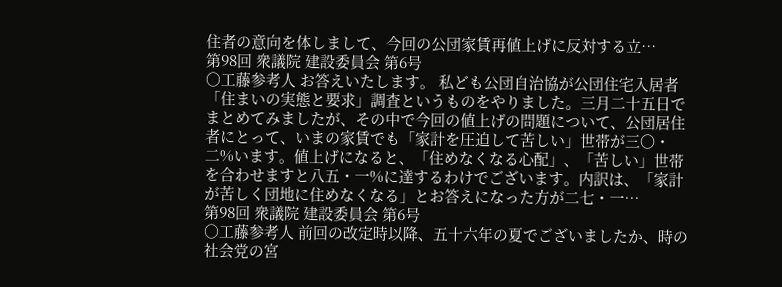住者の意向を体しまして、今回の公団家賃再値上げに反対する立…
第98回 衆議院 建設委員会 第6号
○工藤参考人 お答えいたします。 私ども公団自治協が公団住宅入居者「住まいの実態と要求」調査というものをやりました。三月二十五日でまとめてみましたが、その中で今回の値上げの問題について、公団居住者にとって、いまの家賃でも「家計を圧迫して苦しい」世帯が三〇・二%います。値上げになると、「住めなくなる心配」、「苦しい」世帯を合わせますと八五・一%に達するわけでございます。内訳は、「家計が苦しく団地に住めなくなる」とお答えになった方が二七・一…
第98回 衆議院 建設委員会 第6号
○工藤参考人 前回の改定時以降、五十六年の夏でございましたか、時の社会党の宮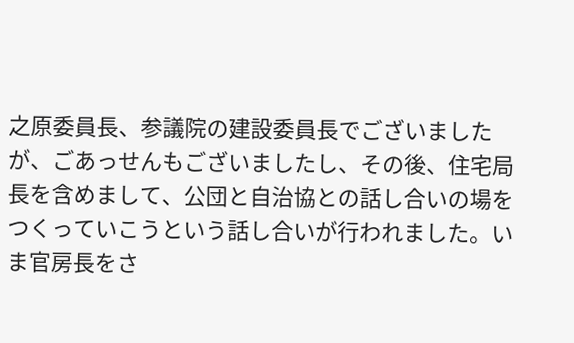之原委員長、参議院の建設委員長でございましたが、ごあっせんもございましたし、その後、住宅局長を含めまして、公団と自治協との話し合いの場をつくっていこうという話し合いが行われました。いま官房長をさ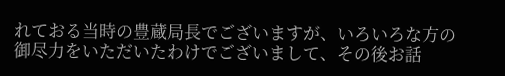れておる当時の豊蔵局長でございますが、いろいろな方の御尽力をいただいたわけでございまして、その後お話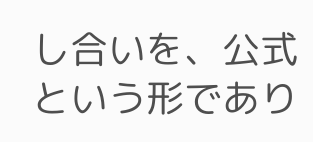し合いを、公式という形であり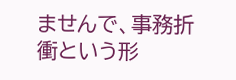ませんで、事務折衝という形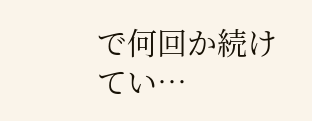で何回か続けてい…